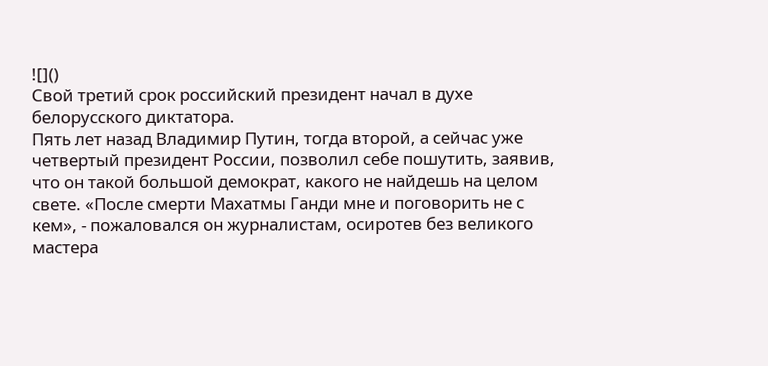![]()
Свой третий срок российский президент начал в духе белорусского диктатора.
Пять лет назад Владимир Путин, тогда второй, а сейчас уже четвертый президент России, позволил себе пошутить, заявив, что он такой большой демократ, какого не найдешь на целом свете. «После смерти Махатмы Ганди мне и поговорить не с кем», - пожаловался он журналистам, осиротев без великого мастера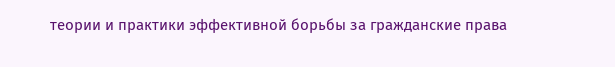теории и практики эффективной борьбы за гражданские права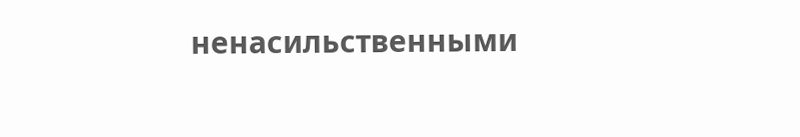ненасильственными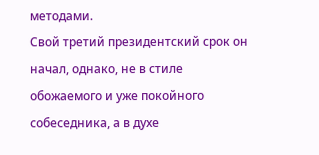методами.
Свой третий президентский срок он начал, однако, не в стиле обожаемого и уже покойного собеседника, а в духе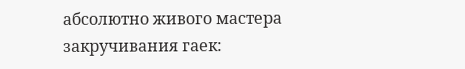абсолютно живого мастера закручивания гаек: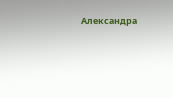Александра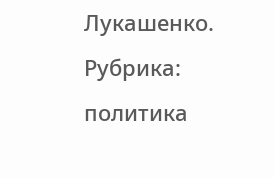Лукашенко.
Рубрика: политика